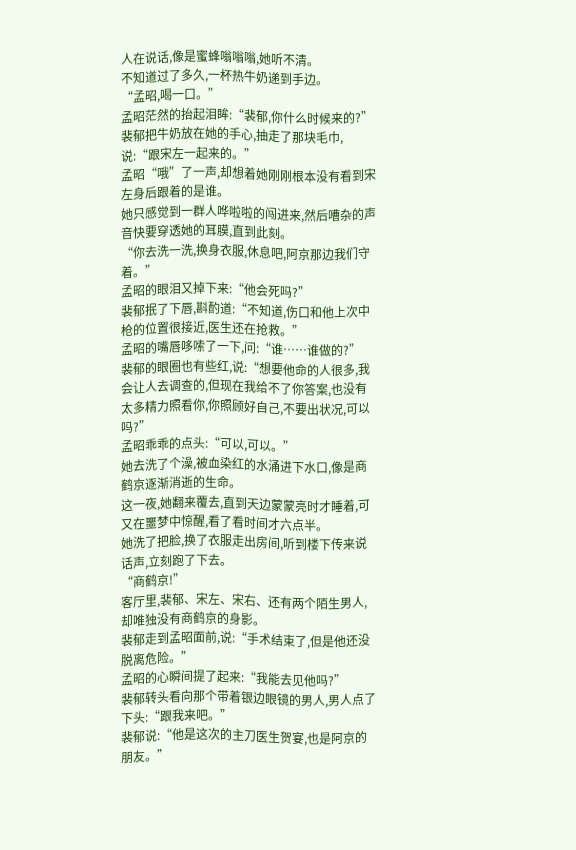人在说话,像是蜜蜂嗡嗡嗡,她听不清。
不知道过了多久,一杯热牛奶递到手边。
“孟昭,喝一口。”
孟昭茫然的抬起泪眸:“裴郁,你什么时候来的?”
裴郁把牛奶放在她的手心,抽走了那块毛巾,说:“跟宋左一起来的。”
孟昭“哦”了一声,却想着她刚刚根本没有看到宋左身后跟着的是谁。
她只感觉到一群人哗啦啦的闯进来,然后嘈杂的声音快要穿透她的耳膜,直到此刻。
“你去洗一洗,换身衣服,休息吧,阿京那边我们守着。”
孟昭的眼泪又掉下来:“他会死吗?”
裴郁抿了下唇,斟酌道:“不知道,伤口和他上次中枪的位置很接近,医生还在抢救。”
孟昭的嘴唇哆嗦了一下,问:“谁……谁做的?”
裴郁的眼圈也有些红,说:“想要他命的人很多,我会让人去调查的,但现在我给不了你答案,也没有太多精力照看你,你照顾好自己,不要出状况,可以吗?”
孟昭乖乖的点头:“可以,可以。”
她去洗了个澡,被血染红的水涌进下水口,像是商鹤京逐渐消逝的生命。
这一夜,她翻来覆去,直到天边蒙蒙亮时才睡着,可又在噩梦中惊醒,看了看时间才六点半。
她洗了把脸,换了衣服走出房间,听到楼下传来说话声,立刻跑了下去。
“商鹤京!”
客厅里,裴郁、宋左、宋右、还有两个陌生男人,却唯独没有商鹤京的身影。
裴郁走到孟昭面前,说:“手术结束了,但是他还没脱离危险。”
孟昭的心瞬间提了起来:“我能去见他吗?”
裴郁转头看向那个带着银边眼镜的男人,男人点了下头:“跟我来吧。”
裴郁说:“他是这次的主刀医生贺宴,也是阿京的朋友。”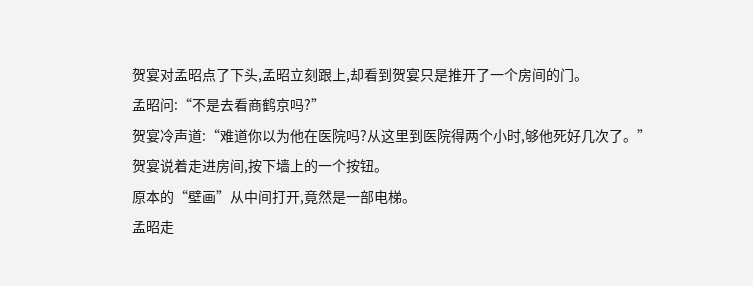贺宴对孟昭点了下头,孟昭立刻跟上,却看到贺宴只是推开了一个房间的门。
孟昭问:“不是去看商鹤京吗?”
贺宴冷声道:“难道你以为他在医院吗?从这里到医院得两个小时,够他死好几次了。”
贺宴说着走进房间,按下墙上的一个按钮。
原本的“壁画”从中间打开,竟然是一部电梯。
孟昭走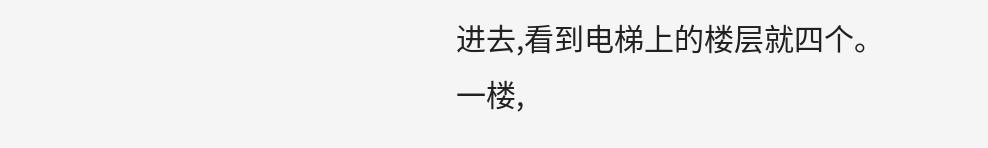进去,看到电梯上的楼层就四个。
一楼,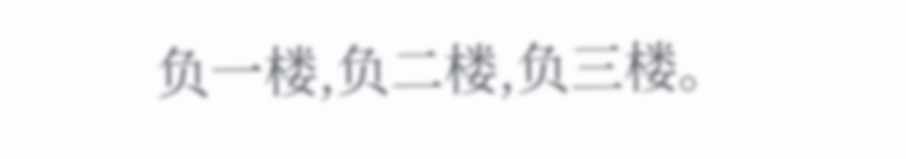负一楼,负二楼,负三楼。